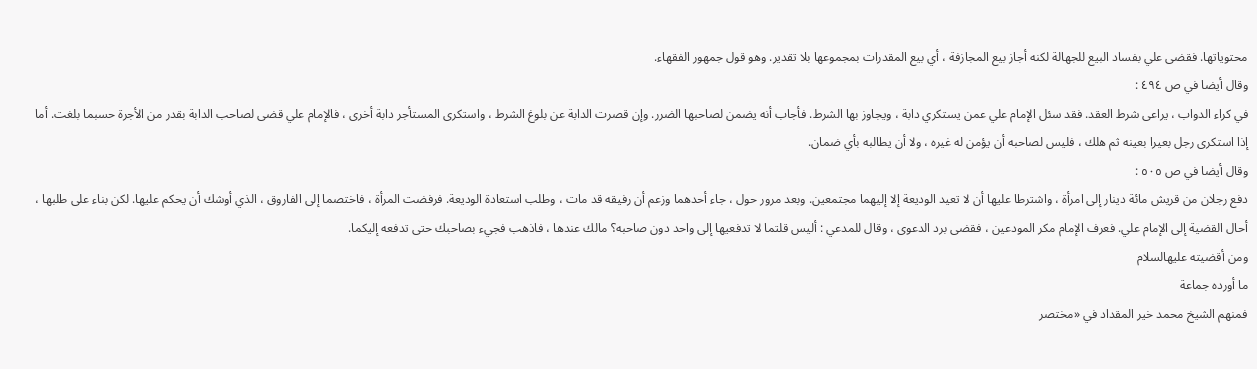محتوياتها. فقضى علي بفساد البيع للجهالة لكنه أجاز بيع المجازفة ، أي بيع المقدرات بمجموعها بلا تقدير. وهو قول جمهور الفقهاء.
وقال أيضا في ص ٤٩٤ :
في كراء الدواب ، يراعى شرط العقد. فقد سئل الإمام علي عمن يستكري دابة ، ويجاوز بها الشرط. فأجاب أنه يضمن لصاحبها الضرر. وإن قصرت الدابة عن بلوغ الشرط ، واستكرى المستأجر دابة أخرى ، فالإمام علي قضى لصاحب الدابة بقدر من الأجرة حسبما بلغت. أما إذا استكرى رجل بعيرا بعينه ثم هلك ، فليس لصاحبه أن يؤمن له غيره ، ولا أن يطالبه بأي ضمان.
وقال أيضا في ص ٥٠٥ :
دفع رجلان من قريش مائة دينار إلى امرأة ، واشترطا عليها أن لا تعيد الوديعة إلا إليهما مجتمعين. وبعد مرور حول ، جاء أحدهما وزعم أن رفيقه قد مات ، وطلب استعادة الوديعة. فرفضت المرأة ، فاختصما إلى الفاروق ، الذي أوشك أن يحكم عليها. لكن بناء على طلبها ، أحال القضية إلى الإمام علي. فعرف الإمام مكر المودعين ، فقضى برد الدعوى ، وقال للمدعي : أليس قلتما لا تدفعيها إلى واحد دون صاحبه؟ مالك عندها ، فاذهب فجيء بصاحبك حتى تدفعه إليكما.
ومن أقضيته عليهالسلام
ما أورده جماعة
فمنهم الشيخ محمد خير المقداد في «مختصر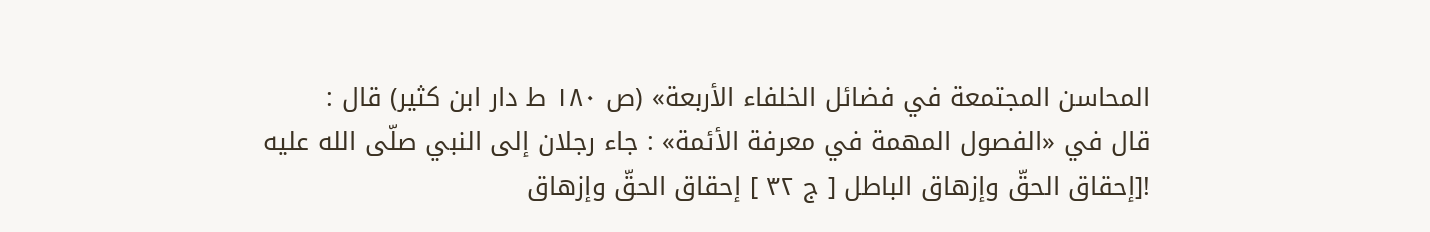المحاسن المجتمعة في فضائل الخلفاء الأربعة» (ص ١٨٠ ط دار ابن كثير) قال :
قال في «الفصول المهمة في معرفة الأئمة» : جاء رجلان إلى النبي صلّى الله عليه
![إحقاق الحقّ وإزهاق الباطل [ ج ٣٢ ] إحقاق الحقّ وإزهاق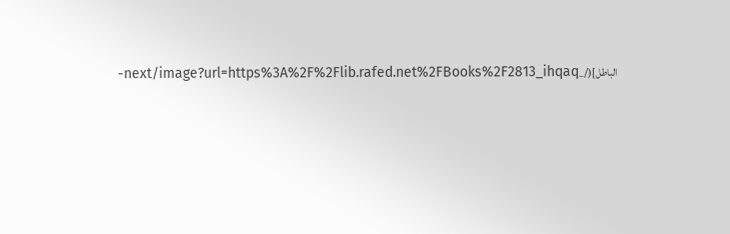الباطل](/_next/image?url=https%3A%2F%2Flib.rafed.net%2FBooks%2F2813_ihqaq-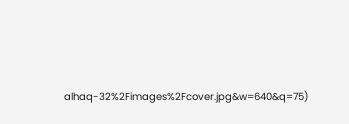alhaq-32%2Fimages%2Fcover.jpg&w=640&q=75)